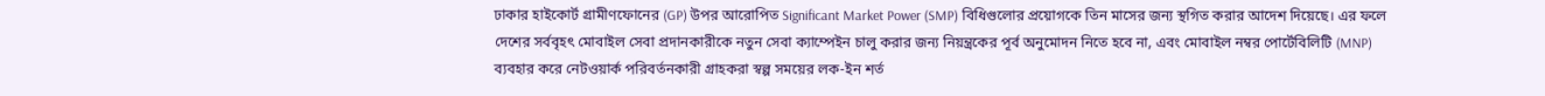ঢাকার হাইকোর্ট গ্রামীণফোনের (GP) উপর আরোপিত Significant Market Power (SMP) বিধিগুলোর প্রয়োগকে তিন মাসের জন্য স্থগিত করার আদেশ দিয়েছে। এর ফলে দেশের সর্ববৃহৎ মোবাইল সেবা প্রদানকারীকে নতুন সেবা ক্যাম্পেইন চালু করার জন্য নিয়ন্ত্রকের পূর্ব অনুমোদন নিতে হবে না, এবং মোবাইল নম্বর পোর্টেবিলিটি (MNP) ব্যবহার করে নেটওয়ার্ক পরিবর্তনকারী গ্রাহকরা স্বল্প সময়ের লক‑ইন শর্ত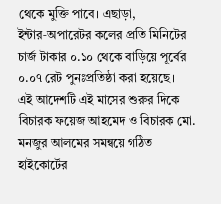থেকে মুক্তি পাবে। এছাড়া, ইন্টার‑অপারেটর কলের প্রতি মিনিটের চার্জ টাকার ০.১০ থেকে বাড়িয়ে পূর্বের ০.০৭ রেট পুনঃপ্রতিষ্ঠা করা হয়েছে।
এই আদেশটি এই মাসের শুরুর দিকে বিচারক ফয়েজ আহমেদ ও বিচারক মো. মনজুর আলমের সমন্বয়ে গঠিত হাইকোর্টের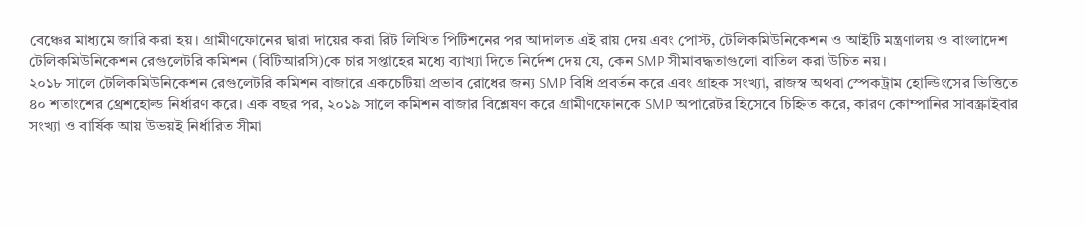বেঞ্চের মাধ্যমে জারি করা হয়। গ্রামীণফোনের দ্বারা দায়ের করা রিট লিখিত পিটিশনের পর আদালত এই রায় দেয় এবং পোস্ট, টেলিকমিউনিকেশন ও আইটি মন্ত্রণালয় ও বাংলাদেশ টেলিকমিউনিকেশন রেগুলেটরি কমিশন (বিটিআরসি)কে চার সপ্তাহের মধ্যে ব্যাখ্যা দিতে নির্দেশ দেয় যে, কেন SMP সীমাবদ্ধতাগুলো বাতিল করা উচিত নয়।
২০১৮ সালে টেলিকমিউনিকেশন রেগুলেটরি কমিশন বাজারে একচেটিয়া প্রভাব রোধের জন্য SMP বিধি প্রবর্তন করে এবং গ্রাহক সংখ্যা, রাজস্ব অথবা স্পেকট্রাম হোল্ডিংসের ভিত্তিতে ৪০ শতাংশের থ্রেশহোল্ড নির্ধারণ করে। এক বছর পর, ২০১৯ সালে কমিশন বাজার বিশ্লেষণ করে গ্রামীণফোনকে SMP অপারেটর হিসেবে চিহ্নিত করে, কারণ কোম্পানির সাবস্ক্রাইবার সংখ্যা ও বার্ষিক আয় উভয়ই নির্ধারিত সীমা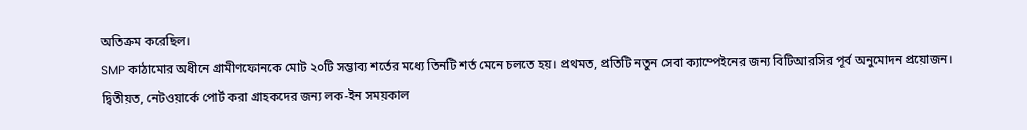অতিক্রম করেছিল।
SMP কাঠামোর অধীনে গ্রামীণফোনকে মোট ২০টি সম্ভাব্য শর্তের মধ্যে তিনটি শর্ত মেনে চলতে হয়। প্রথমত, প্রতিটি নতুন সেবা ক্যাম্পেইনের জন্য বিটিআরসির পূর্ব অনুমোদন প্রয়োজন। দ্বিতীয়ত, নেটওয়ার্কে পোর্ট করা গ্রাহকদের জন্য লক‑ইন সময়কাল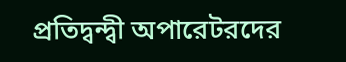প্রতিদ্বন্দ্বী অপারেটরদের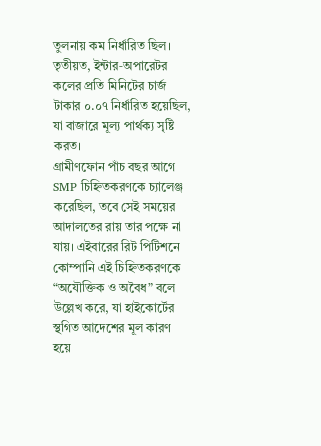তুলনায় কম নির্ধারিত ছিল। তৃতীয়ত, ইন্টার‑অপারেটর কলের প্রতি মিনিটের চার্জ টাকার ০.০৭ নির্ধারিত হয়েছিল, যা বাজারে মূল্য পার্থক্য সৃষ্টি করত।
গ্রামীণফোন পাঁচ বছর আগে SMP চিহ্নিতকরণকে চ্যালেঞ্জ করেছিল, তবে সেই সময়ের আদালতের রায় তার পক্ষে না যায়। এইবারের রিট পিটিশনে কোম্পানি এই চিহ্নিতকরণকে “অযৌক্তিক ও অবৈধ” বলে উল্লেখ করে, যা হাইকোর্টের স্থগিত আদেশের মূল কারণ হয়ে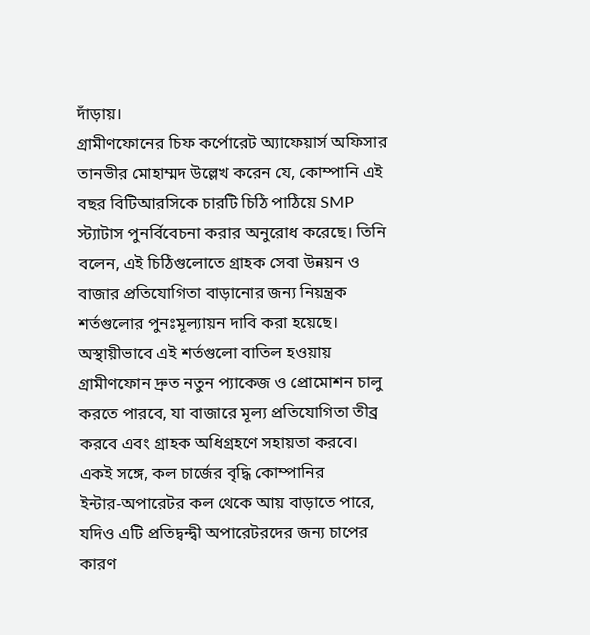দাঁড়ায়।
গ্রামীণফোনের চিফ কর্পোরেট অ্যাফেয়ার্স অফিসার তানভীর মোহাম্মদ উল্লেখ করেন যে, কোম্পানি এই বছর বিটিআরসিকে চারটি চিঠি পাঠিয়ে SMP স্ট্যাটাস পুনর্বিবেচনা করার অনুরোধ করেছে। তিনি বলেন, এই চিঠিগুলোতে গ্রাহক সেবা উন্নয়ন ও বাজার প্রতিযোগিতা বাড়ানোর জন্য নিয়ন্ত্রক শর্তগুলোর পুনঃমূল্যায়ন দাবি করা হয়েছে।
অস্থায়ীভাবে এই শর্তগুলো বাতিল হওয়ায় গ্রামীণফোন দ্রুত নতুন প্যাকেজ ও প্রোমোশন চালু করতে পারবে, যা বাজারে মূল্য প্রতিযোগিতা তীব্র করবে এবং গ্রাহক অধিগ্রহণে সহায়তা করবে। একই সঙ্গে, কল চার্জের বৃদ্ধি কোম্পানির ইন্টার‑অপারেটর কল থেকে আয় বাড়াতে পারে, যদিও এটি প্রতিদ্বন্দ্বী অপারেটরদের জন্য চাপের কারণ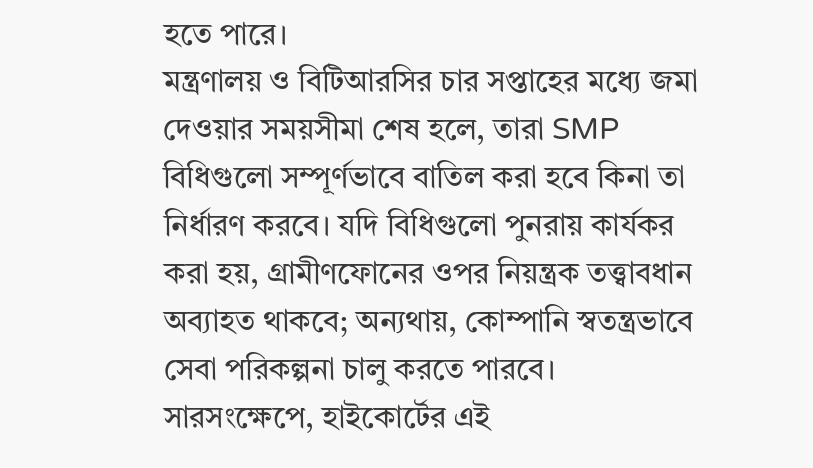হতে পারে।
মন্ত্রণালয় ও বিটিআরসির চার সপ্তাহের মধ্যে জমা দেওয়ার সময়সীমা শেষ হলে, তারা SMP বিধিগুলো সম্পূর্ণভাবে বাতিল করা হবে কিনা তা নির্ধারণ করবে। যদি বিধিগুলো পুনরায় কার্যকর করা হয়, গ্রামীণফোনের ওপর নিয়ন্ত্রক তত্ত্বাবধান অব্যাহত থাকবে; অন্যথায়, কোম্পানি স্বতন্ত্রভাবে সেবা পরিকল্পনা চালু করতে পারবে।
সারসংক্ষেপে, হাইকোর্টের এই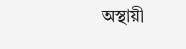অস্থায়ী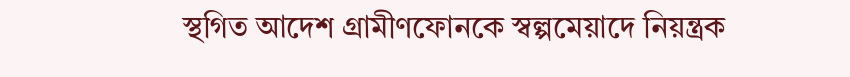স্থগিত আদেশ গ্রামীণফোনকে স্বল্পমেয়াদে নিয়ন্ত্রক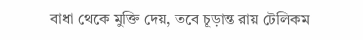বাধা থেকে মুক্তি দেয়, তবে চূড়ান্ত রায় টেলিকম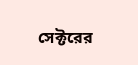সেক্টরের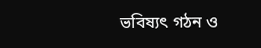ভবিষ্যৎ গঠন ও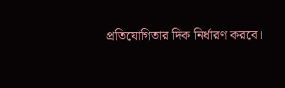প্রতিযোগিতার দিক নির্ধারণ করবে।